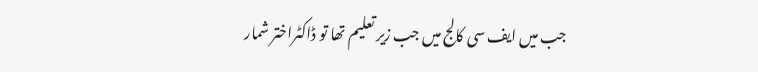جب میں ایف سی کالج میں جب زیر تعلیم تھا تو ڈاکٹراختر شمار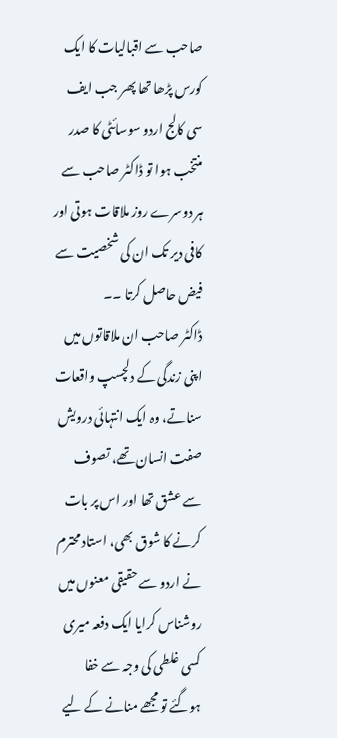صاحب سے اقبالیات کا ایک کورس پڑھا تھا پھر جب ایف سی کالج اردو سوسائٹی کا صدر منتخب ہوا تو ڈاکٹر صاحب سے ہر دوسرے روز ملاقات ہوتی اور کافی دیر تک ان کی شخصیت سے فیض حاصل کرتا ۔۔
ڈاکٹر صاحب ان ملاقاتوں میں اپنی زندگی کے دلچسپ واقعات سناتے، وہ ایک انتہائی درویش صفت انسان تھے، تصوف سے عشق تھا اور اس پر بات کرنے کا شوق بھی، استاد محترم نے اردو سے حقیقی معنوں میں روشناس کرایا ایک دفعہ میری کسی غلطی کی وجہ سے خفا ہوگئے تو مجھے منانے کے لیے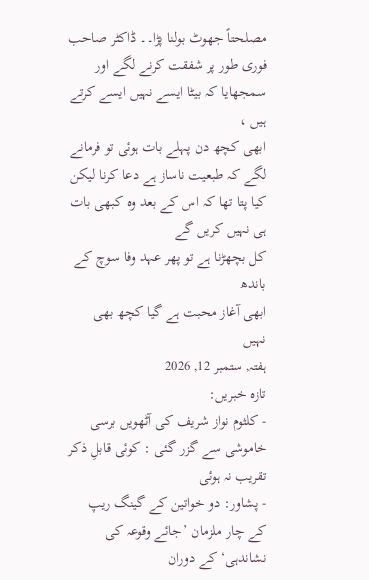مصلحتاً جھوٹ بولنا پڑا۔۔ ڈاکٹر صاحب فوری طور پر شفقت کرنے لگے اور سمجھایا کہ بیٹا ایسے نہیں ایسے کرتے ہیں ،
ابھی کچھ دن پہلے بات ہوئی تو فرمانے لگے کہ طبعیت ناساز ہے دعا کرنا لیکن کیا پتا تھا کہ اس کے بعد وہ کبھی بات ہی نہیں کریں گے
کل بچھڑنا ہے تو پھر عہد وفا سوچ کے باندھ
ابھی آغاز محبت ہے گیا کچھ بھی نہیں
ہفتہ, ستمبر 12, 2026
تازہ خبریں:
- کلثوم نواز شریف کی آٹھویں برسی خاموشی سے گزر گئی : کوئی قابلِ ذکر تقریب نہ ہوئی
- پشاور: دو خواتین کے گینگ ریپ کے چار ملزمان ’جائے وقوعہ کی نشاندہی‘ کے دوران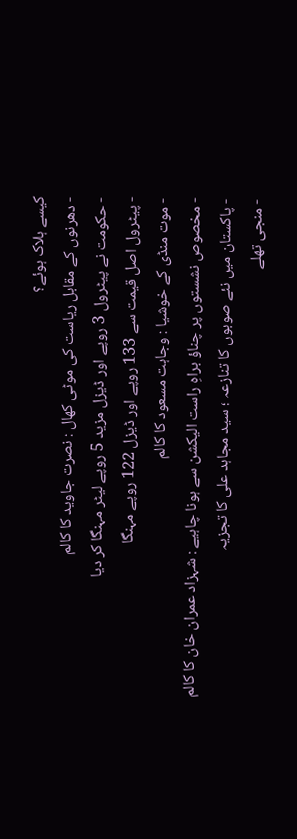کیسے ہلاک ہوئے؟
- دھرنوں کے مقابل ریاست کی موٹی کھال : نصرت جاوید کا کالم
- حکومت نے پیٹرول 3 روپے اور ڈیزل مزید 5 روپے لیٹر مہنگا کر دیا
- پیٹرول اصل قیمت سے 133 روپے اور ڈیزل 122 روپے مہنگا
- موت منڈی کے خوشیا : وجاہت مسعود کا کالم
- مخصوص نشستوں پر چناؤ براہِ راست الیکشن سے ہونا چاہیے : شہزاد عمران خان کا کالم
- پاکستان میں نئے صوبوں کا تنازعہ ؛ سید مجاہد علی کا تجزیہ
- منجی تھلے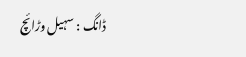ڈانگ : سہیل وڑائچ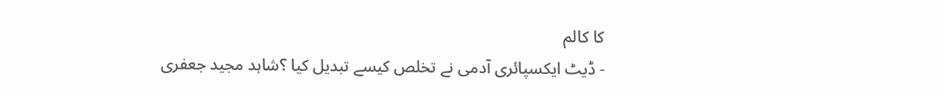کا کالم
- ڈیٹ ایکسپائری آدمی نے تخلص کیسے تبدیل کیا ؟شاہد مجید جعفری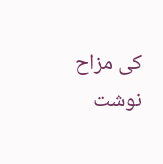کی مزاح نوشت